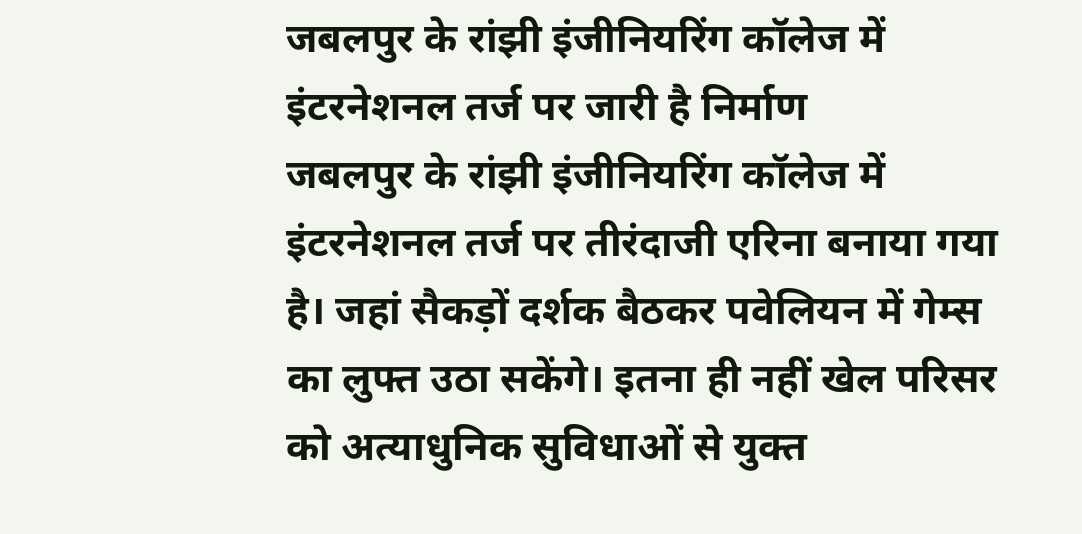जबलपुर के रांझी इंजीनियरिंग कॉलेज में इंटरनेशनल तर्ज पर जारी है निर्माण
जबलपुर के रांझी इंजीनियरिंग कॉलेज में इंटरनेशनल तर्ज पर तीरंदाजी एरिना बनाया गया है। जहां सैकड़ों दर्शक बैठकर पवेलियन में गेम्स का लुफ्त उठा सकेंगे। इतना ही नहीं खेल परिसर को अत्याधुनिक सुविधाओं से युक्त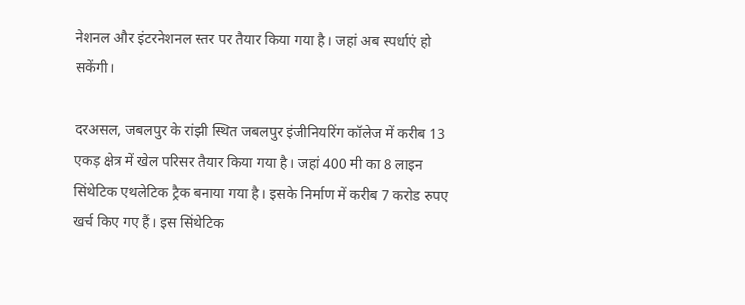नेशनल और इंटरनेशनल स्तर पर तैयार किया गया है। जहां अब स्पर्धाएं हो सकेंगी।

दरअसल, जबलपुर के रांझी स्थित जबलपुर इंजीनियरिंग कॉलेज में करीब 13 एकड़ क्षेत्र में खेल परिसर तैयार किया गया है। जहां 400 मी का 8 लाइन सिंथेटिक एथलेटिक ट्रैक बनाया गया है। इसके निर्माण में करीब 7 करोड रुपए खर्च किए गए हैं। इस सिंथेटिक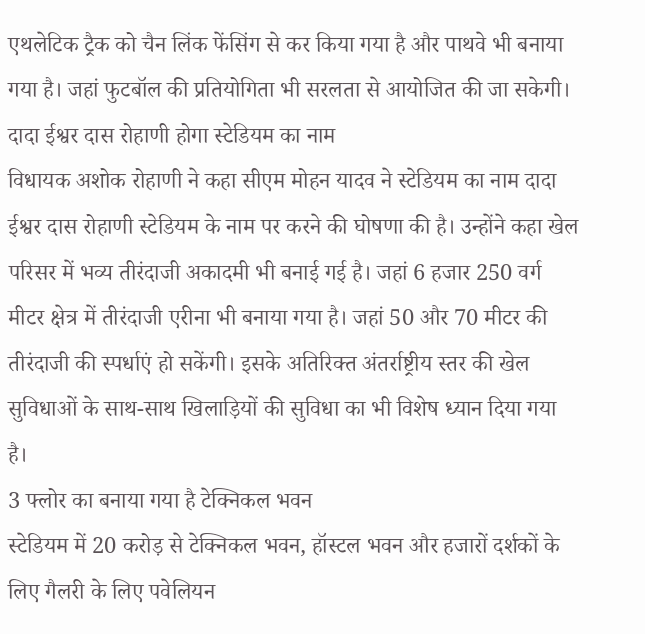एथलेटिक ट्रैक को चैन लिंक फेंसिंग से कर किया गया है और पाथवे भी बनाया गया है। जहां फुटबॉल की प्रतियोगिता भी सरलता से आयोजित की जा सकेगी।
दादा ईश्वर दास रोहाणी होगा स्टेडियम का नाम
विधायक अशोक रोहाणी ने कहा सीएम मोहन यादव ने स्टेडियम का नाम दादा ईश्वर दास रोहाणी स्टेडियम के नाम पर करने की घोषणा की है। उन्होंने कहा खेल परिसर में भव्य तीरंदाजी अकादमी भी बनाई गई है। जहां 6 हजार 250 वर्ग मीटर क्षेत्र में तीरंदाजी एरीना भी बनाया गया है। जहां 50 और 70 मीटर की तीरंदाजी की स्पर्धाएं हो सकेंगी। इसके अतिरिक्त अंतर्राष्ट्रीय स्तर की खेल सुविधाओं के साथ-साथ खिलाड़ियों की सुविधा का भी विशेष ध्यान दिया गया है।
3 फ्लोर का बनाया गया है टेक्निकल भवन
स्टेडियम में 20 करोड़ से टेक्निकल भवन, हॉस्टल भवन और हजारों दर्शकों के लिए गैलरी के लिए पवेलियन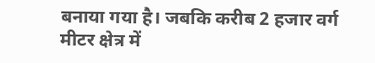बनाया गया है। जबकि करीब 2 हजार वर्ग मीटर क्षेत्र में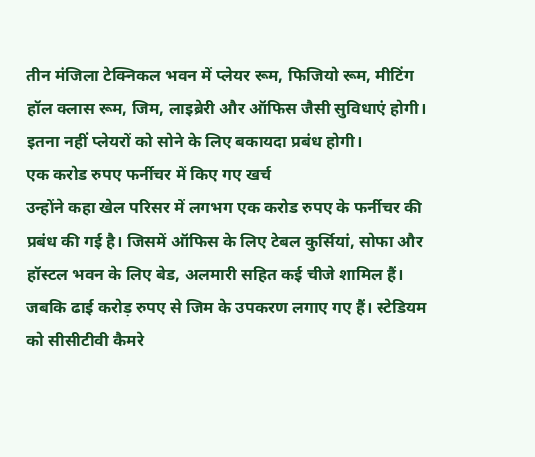तीन मंजिला टेक्निकल भवन में प्लेयर रूम, फिजियो रूम, मीटिंग हॉल क्लास रूम, जिम, लाइब्रेरी और ऑफिस जैसी सुविधाएं होगी। इतना नहीं प्लेयरों को सोने के लिए बकायदा प्रबंध होगी।
एक करोड रुपए फर्नीचर में किए गए खर्च
उन्होंने कहा खेल परिसर में लगभग एक करोड रुपए के फर्नीचर की प्रबंध की गई है। जिसमें ऑफिस के लिए टेबल कुर्सियां, सोफा और हॉस्टल भवन के लिए बेड, अलमारी सहित कई चीजे शामिल हैं। जबकि ढाई करोड़ रुपए से जिम के उपकरण लगाए गए हैं। स्टेडियम को सीसीटीवी कैमरे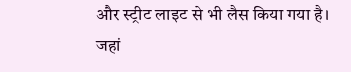और स्ट्रीट लाइट से भी लैस किया गया है। जहां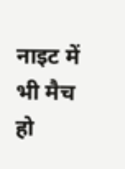नाइट में भी मैच हो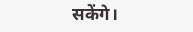सकेंगे।